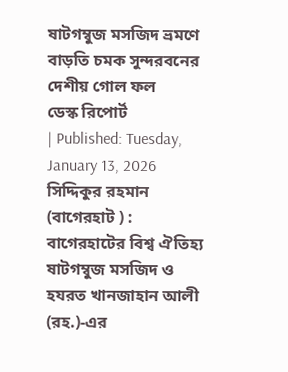ষাটগম্বুজ মসজিদ ভ্রমণে বাড়তি চমক সুন্দরবনের দেশীয় গোল ফল
ডেস্ক রিপোর্ট
| Published: Tuesday, January 13, 2026
সিদ্দিকুর রহমান (বাগেরহাট ) : বাগেরহাটের বিশ্ব ঐতিহ্য ষাটগম্বুজ মসজিদ ও হযরত খানজাহান আলী (রহ.)-এর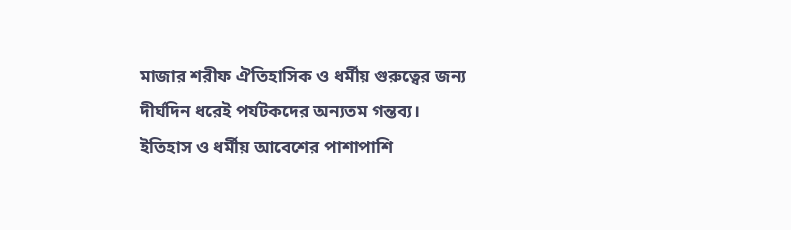মাজার শরীফ ঐতিহাসিক ও ধর্মীয় গুরুত্বের জন্য দীর্ঘদিন ধরেই পর্যটকদের অন্যতম গন্তব্য। ইতিহাস ও ধর্মীয় আবেশের পাশাপাশি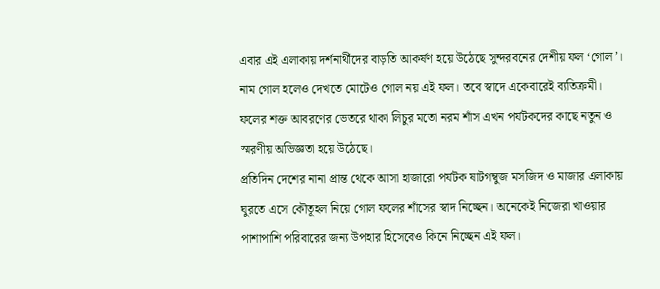এবার এই এলাকায় দর্শনার্থীদের বাড়তি আকর্ষণ হয়ে উঠেছে সুন্দরবনের দেশীয় ফল ‘গোল’।
নাম গোল হলেও দেখতে মোটেও গোল নয় এই ফল। তবে স্বাদে একেবারেই ব্যতিক্রমী। ফলের শক্ত আবরণের ভেতরে থাকা লিচুর মতো নরম শাঁস এখন পর্যটকদের কাছে নতুন ও স্মরণীয় অভিজ্ঞতা হয়ে উঠেছে।
প্রতিদিন দেশের নানা প্রান্ত থেকে আসা হাজারো পর্যটক ষাটগম্বুজ মসজিদ ও মাজার এলাকায় ঘুরতে এসে কৌতূহল নিয়ে গোল ফলের শাঁসের স্বাদ নিচ্ছেন। অনেকেই নিজেরা খাওয়ার পাশাপাশি পরিবারের জন্য উপহার হিসেবেও কিনে নিচ্ছেন এই ফল।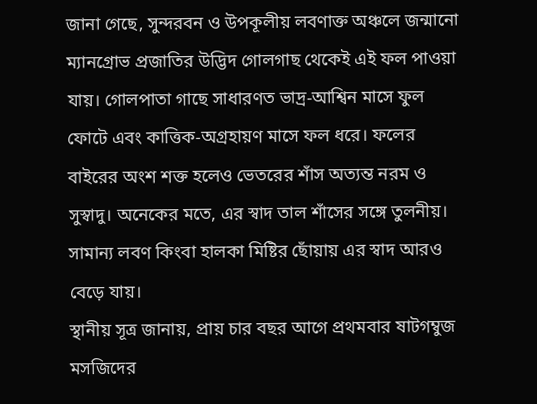জানা গেছে, সুন্দরবন ও উপকূলীয় লবণাক্ত অঞ্চলে জন্মানো ম্যানগ্রোভ প্রজাতির উদ্ভিদ গোলগাছ থেকেই এই ফল পাওয়া যায়। গোলপাতা গাছে সাধারণত ভাদ্র-আশ্বিন মাসে ফুল ফোটে এবং কাত্তিক-অগ্রহায়ণ মাসে ফল ধরে। ফলের বাইরের অংশ শক্ত হলেও ভেতরের শাঁস অত্যন্ত নরম ও সুস্বাদু। অনেকের মতে, এর স্বাদ তাল শাঁসের সঙ্গে তুলনীয়। সামান্য লবণ কিংবা হালকা মিষ্টির ছোঁয়ায় এর স্বাদ আরও বেড়ে যায়।
স্থানীয় সূত্র জানায়, প্রায় চার বছর আগে প্রথমবার ষাটগম্বুজ মসজিদের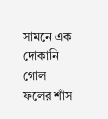সামনে এক দোকানি গোল ফলের শাঁস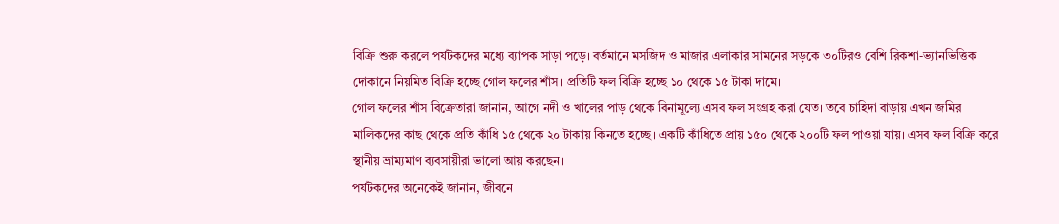বিক্রি শুরু করলে পর্যটকদের মধ্যে ব্যাপক সাড়া পড়ে। বর্তমানে মসজিদ ও মাজার এলাকার সামনের সড়কে ৩০টিরও বেশি রিকশা-ভ্যানভিত্তিক দোকানে নিয়মিত বিক্রি হচ্ছে গোল ফলের শাঁস। প্রতিটি ফল বিক্রি হচ্ছে ১০ থেকে ১৫ টাকা দামে।
গোল ফলের শাঁস বিক্রেতারা জানান, আগে নদী ও খালের পাড় থেকে বিনামূল্যে এসব ফল সংগ্রহ করা যেত। তবে চাহিদা বাড়ায় এখন জমির মালিকদের কাছ থেকে প্রতি কাঁধি ১৫ থেকে ২০ টাকায় কিনতে হচ্ছে। একটি কাঁধিতে প্রায় ১৫০ থেকে ২০০টি ফল পাওয়া যায়। এসব ফল বিক্রি করে স্থানীয় ভ্রাম্যমাণ ব্যবসায়ীরা ভালো আয় করছেন।
পর্যটকদের অনেকেই জানান, জীবনে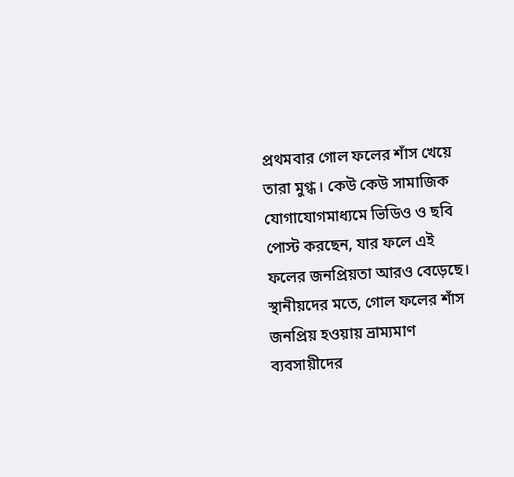প্রথমবার গোল ফলের শাঁস খেয়ে তারা মুগ্ধ। কেউ কেউ সামাজিক যোগাযোগমাধ্যমে ভিডিও ও ছবি পোস্ট করছেন, যার ফলে এই ফলের জনপ্রিয়তা আরও বেড়েছে।
স্থানীয়দের মতে, গোল ফলের শাঁস জনপ্রিয় হওয়ায় ভ্রাম্যমাণ ব্যবসায়ীদের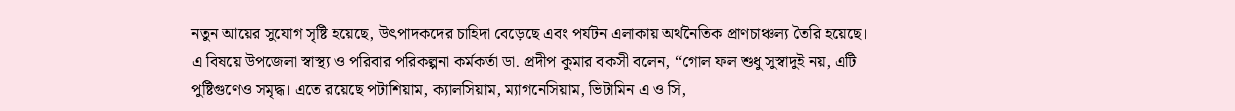নতুন আয়ের সুযোগ সৃষ্টি হয়েছে, উৎপাদকদের চাহিদা বেড়েছে এবং পর্যটন এলাকায় অর্থনৈতিক প্রাণচাঞ্চল্য তৈরি হয়েছে।
এ বিষয়ে উপজেলা স্বাস্থ্য ও পরিবার পরিকল্পনা কর্মকর্তা ডা. প্রদীপ কুমার বকসী বলেন, “গোল ফল শুধু সুস্বাদুই নয়, এটি পুষ্টিগুণেও সমৃদ্ধ। এতে রয়েছে পটাশিয়াম, ক্যালসিয়াম, ম্যাগনেসিয়াম, ভিটামিন এ ও সি,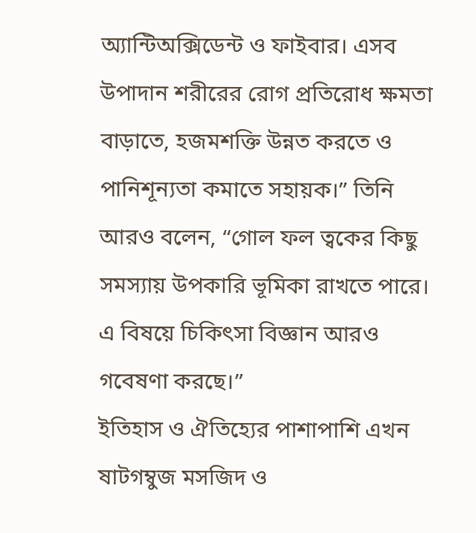অ্যান্টিঅক্সিডেন্ট ও ফাইবার। এসব উপাদান শরীরের রোগ প্রতিরোধ ক্ষমতা বাড়াতে, হজমশক্তি উন্নত করতে ও পানিশূন্যতা কমাতে সহায়ক।” তিনি আরও বলেন, “গোল ফল ত্বকের কিছু সমস্যায় উপকারি ভূমিকা রাখতে পারে। এ বিষয়ে চিকিৎসা বিজ্ঞান আরও গবেষণা করছে।”
ইতিহাস ও ঐতিহ্যের পাশাপাশি এখন ষাটগম্বুজ মসজিদ ও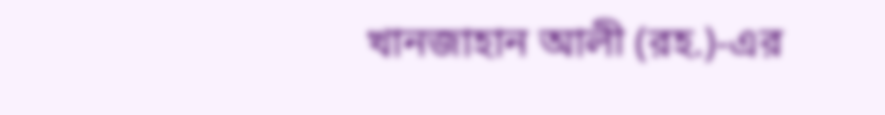খানজাহান আলী (রহ.)-এর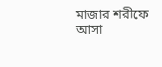মাজার শরীফে আসা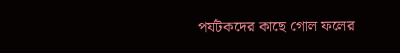পর্যটকদের কাছে গোল ফলের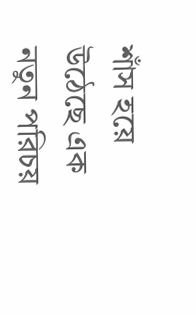শাঁস হয়ে উঠেছে এক নতুন পরিচয়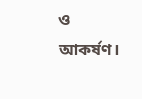ও আকর্ষণ।